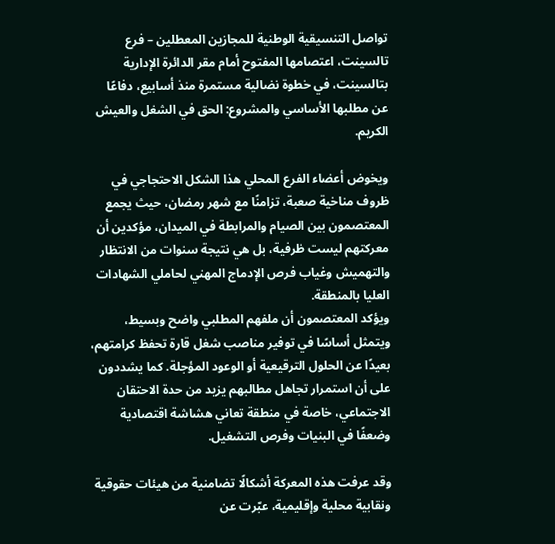تواصل التنسيقية الوطنية للمجازين المعطلين – فرع تالسينت، اعتصامها المفتوح أمام مقر الدائرة الإدارية بتالسينت، في خطوة نضالية مستمرة منذ أسابيع، دفاعًا عن مطلبها الأساسي والمشروع: الحق في الشغل والعيش الكريم.

ويخوض أعضاء الفرع المحلي هذا الشكل الاحتجاجي في ظروف مناخية صعبة، تزامنًا مع شهر رمضان، حيث يجمع المعتصمون بين الصيام والمرابطة في الميدان، مؤكدين أن معركتهم ليست ظرفية، بل هي نتيجة سنوات من الانتظار والتهميش وغياب فرص الإدماج المهني لحاملي الشهادات العليا بالمنطقة.
ويؤكد المعتصمون أن ملفهم المطلبي واضح وبسيط، ويتمثل أساسًا في توفير مناصب شغل قارة تحفظ كرامتهم، بعيدًا عن الحلول الترقيعية أو الوعود المؤجلة. كما يشددون على أن استمرار تجاهل مطالبهم يزيد من حدة الاحتقان الاجتماعي، خاصة في منطقة تعاني هشاشة اقتصادية وضعفًا في البنيات وفرص التشغيل.

وقد عرفت هذه المعركة أشكالًا تضامنية من هيئات حقوقية ونقابية محلية وإقليمية، عبّرت عن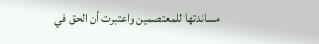مساندتها للمعتصمين واعتبرت أن الحق في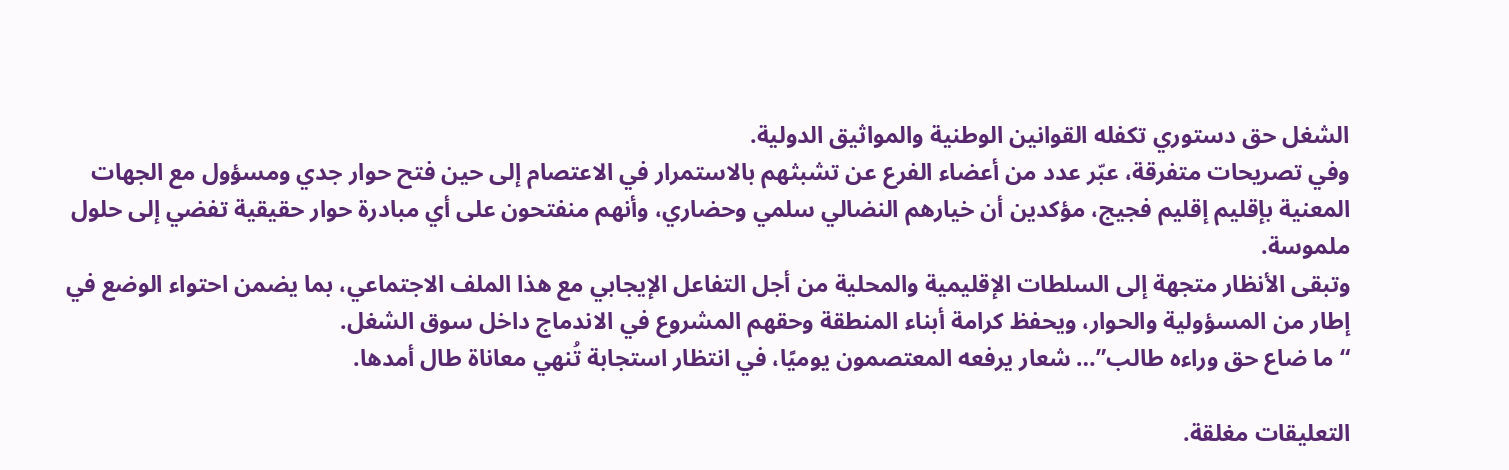الشغل حق دستوري تكفله القوانين الوطنية والمواثيق الدولية.
وفي تصريحات متفرقة، عبّر عدد من أعضاء الفرع عن تشبثهم بالاستمرار في الاعتصام إلى حين فتح حوار جدي ومسؤول مع الجهات المعنية بإقليم إقليم فجيج، مؤكدين أن خيارهم النضالي سلمي وحضاري، وأنهم منفتحون على أي مبادرة حوار حقيقية تفضي إلى حلول ملموسة.
وتبقى الأنظار متجهة إلى السلطات الإقليمية والمحلية من أجل التفاعل الإيجابي مع هذا الملف الاجتماعي، بما يضمن احتواء الوضع في إطار من المسؤولية والحوار، ويحفظ كرامة أبناء المنطقة وحقهم المشروع في الاندماج داخل سوق الشغل.
“ما ضاع حق وراءه طالب”… شعار يرفعه المعتصمون يوميًا، في انتظار استجابة تُنهي معاناة طال أمدها.

التعليقات مغلقة.